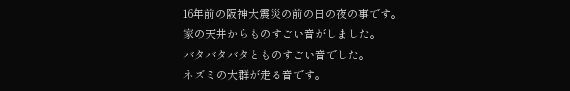16年前の阪神大震災の前の日の夜の事です。
家の天井からものすごい音がしました。
バタバタバタとものすごい音でした。
ネズミの大群が走る音です。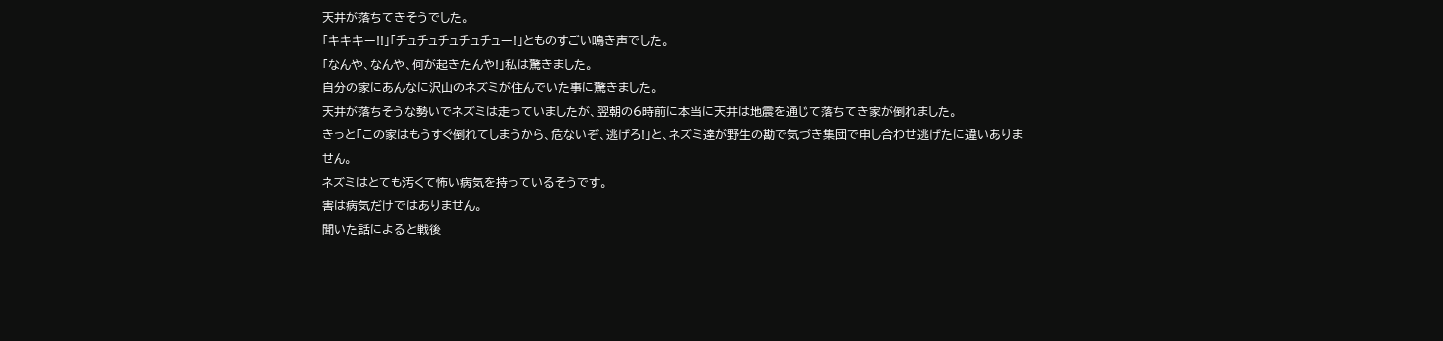天井が落ちてきそうでした。
「キキキー!!」「チュチュチュチュチュー!」とものすごい鳴き声でした。
「なんや、なんや、何が起きたんや!」私は驚きました。
自分の家にあんなに沢山のネズミが住んでいた事に驚きました。
天井が落ちそうな勢いでネズミは走っていましたが、翌朝の6時前に本当に天井は地震を通じて落ちてき家が倒れました。
きっと「この家はもうすぐ倒れてしまうから、危ないぞ、逃げろ!」と、ネズミ達が野生の勘で気づき集団で申し合わせ逃げたに違いありません。
ネズミはとても汚くて怖い病気を持っているそうです。
害は病気だけではありません。
聞いた話によると戦後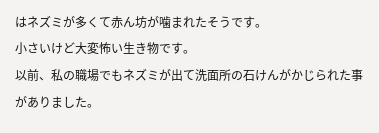はネズミが多くて赤ん坊が噛まれたそうです。
小さいけど大変怖い生き物です。
以前、私の職場でもネズミが出て洗面所の石けんがかじられた事がありました。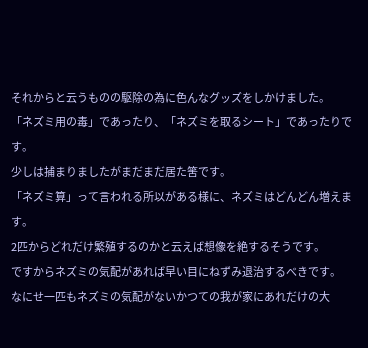それからと云うものの駆除の為に色んなグッズをしかけました。
「ネズミ用の毒」であったり、「ネズミを取るシート」であったりです。
少しは捕まりましたがまだまだ居た筈です。
「ネズミ算」って言われる所以がある様に、ネズミはどんどん増えます。
2匹からどれだけ繁殖するのかと云えば想像を絶するそうです。
ですからネズミの気配があれば早い目にねずみ退治するべきです。
なにせ一匹もネズミの気配がないかつての我が家にあれだけの大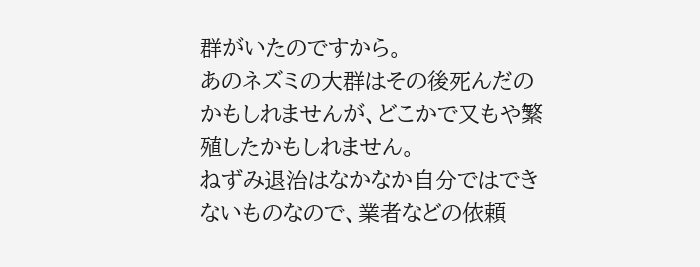群がいたのですから。
あのネズミの大群はその後死んだのかもしれませんが、どこかで又もや繁殖したかもしれません。
ねずみ退治はなかなか自分ではできないものなので、業者などの依頼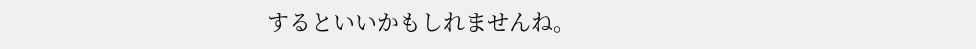するといいかもしれませんね。